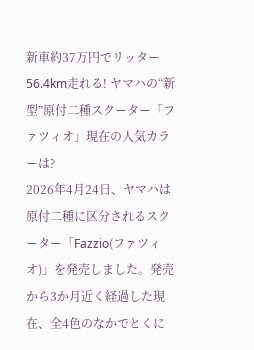新車約37万円でリッター56.4km走れる! ヤマハの“新型”原付二種スクーター「ファツィオ」現在の人気カラーは?
2026年4月24日、ヤマハは原付二種に区分されるスクーター「Fazzio(ファツィオ)」を発売しました。発売から3か月近く経過した現在、全4色のなかでとくに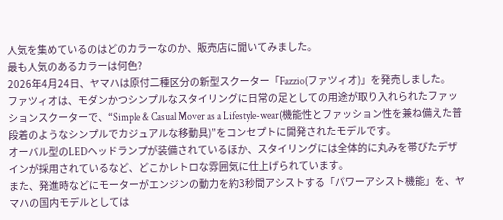人気を集めているのはどのカラーなのか、販売店に聞いてみました。
最も人気のあるカラーは何色?
2026年4月24日、ヤマハは原付二種区分の新型スクーター「Fazzio(ファツィオ)」を発売しました。
ファツィオは、モダンかつシンプルなスタイリングに日常の足としての用途が取り入れられたファッションスクーターで、“Simple & Casual Mover as a Lifestyle-wear(機能性とファッション性を兼ね備えた普段着のようなシンプルでカジュアルな移動具)”をコンセプトに開発されたモデルです。
オーバル型のLEDヘッドランプが装備されているほか、スタイリングには全体的に丸みを帯びたデザインが採用されているなど、どこかレトロな雰囲気に仕上げられています。
また、発進時などにモーターがエンジンの動力を約3秒間アシストする「パワーアシスト機能」を、ヤマハの国内モデルとしては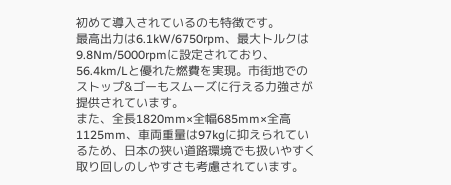初めて導入されているのも特徴です。
最高出力は6.1kW/6750rpm、最大トルクは9.8Nm/5000rpmに設定されており、56.4km/Lと優れた燃費を実現。市街地でのストップ&ゴーもスムーズに行える力強さが提供されています。
また、全長1820mm×全幅685mm×全高1125mm、車両重量は97kgに抑えられているため、日本の狭い道路環境でも扱いやすく取り回しのしやすさも考慮されています。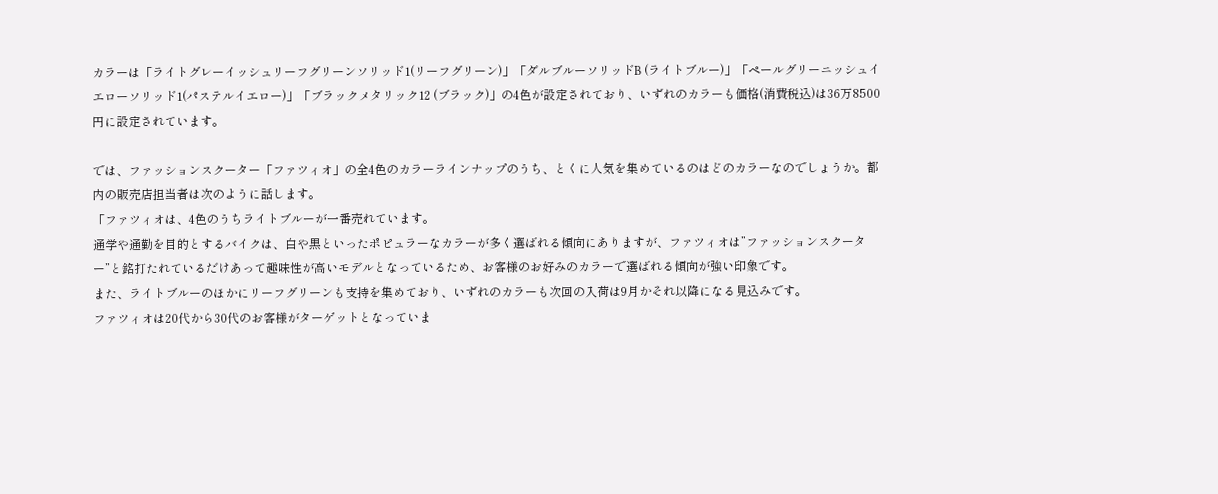カラーは「ライトグレーイッシュリーフグリーンソリッド1(リーフグリーン)」「ダルブルーソリッドB (ライトブルー)」「ペールグリーニッシュイエローソリッド1(パステルイエロー)」「ブラックメタリック12 (ブラック)」の4色が設定されており、いずれのカラーも価格(消費税込)は36万8500円に設定されています。

では、ファッションスクーター「ファツィオ」の全4色のカラーラインナップのうち、とくに人気を集めているのはどのカラーなのでしょうか。都内の販売店担当者は次のように話します。
「ファツィオは、4色のうちライトブルーが一番売れています。
通学や通勤を目的とするバイクは、白や黒といったポピュラーなカラーが多く選ばれる傾向にありますが、ファツィオは”ファッションスクーター”と銘打たれているだけあって趣味性が高いモデルとなっているため、お客様のお好みのカラーで選ばれる傾向が強い印象です。
また、ライトブルーのほかにリーフグリーンも支持を集めており、いずれのカラーも次回の入荷は9月かそれ以降になる見込みです。
ファツィオは20代から30代のお客様がターゲットとなっていま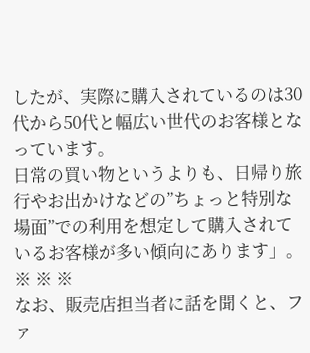したが、実際に購入されているのは30代から50代と幅広い世代のお客様となっています。
日常の買い物というよりも、日帰り旅行やお出かけなどの”ちょっと特別な場面”での利用を想定して購入されているお客様が多い傾向にあります」。
※ ※ ※
なお、販売店担当者に話を聞くと、ファ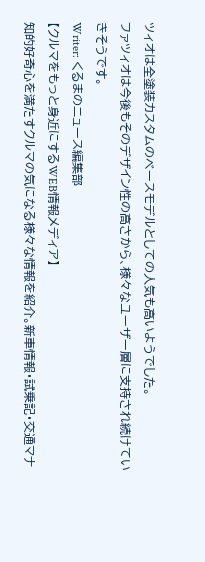ツィオは全塗装カスタムのベースモデルとしての人気も高いようでした。
ファツィオは今後もそのデザイン性の高さから、様々なユーザー層に支持され続けていきそうです。
Writer: くるまのニュース編集部
【クルマをもっと身近にするWEB情報メディア】
知的好奇心を満たすクルマの気になる様々な情報を紹介。新車情報・試乗記・交通マナ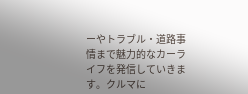ーやトラブル・道路事情まで魅力的なカーライフを発信していきます。クルマに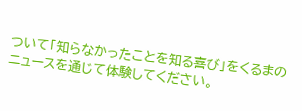ついて「知らなかったことを知る喜び」をくるまのニュースを通じて体験してください。